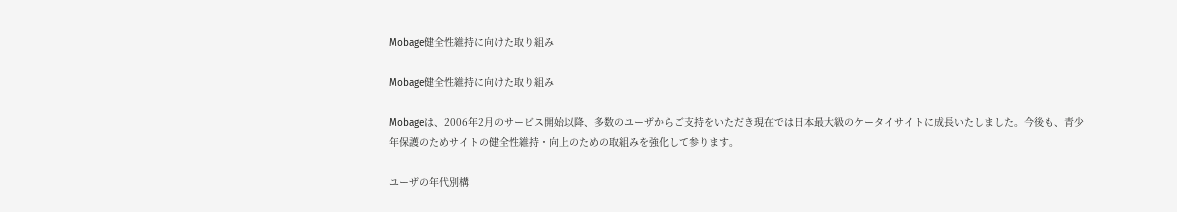Mobage健全性維持に向けた取り組み

Mobage健全性維持に向けた取り組み

Mobageは、2006年2月のサービス開始以降、多数のユーザからご支持をいただき現在では日本最大級のケータイサイトに成長いたしました。今後も、青少年保護のためサイトの健全性維持・向上のための取組みを強化して参ります。

ユーザの年代別構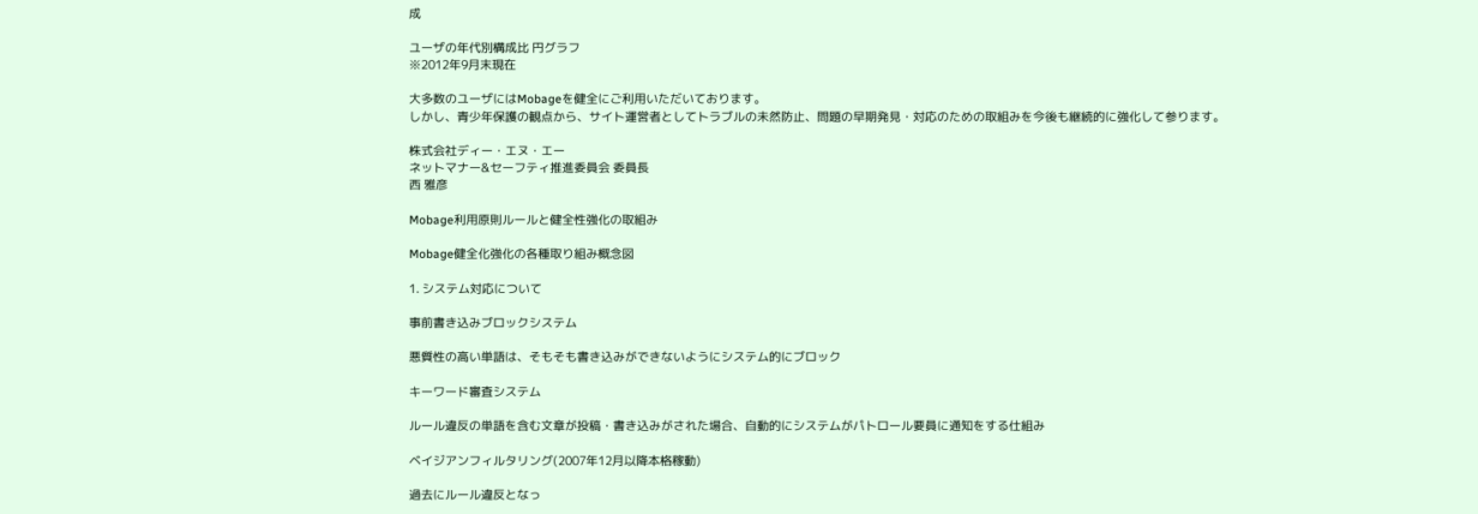成

ユーザの年代別構成比 円グラフ
※2012年9月末現在

大多数のユーザにはMobageを健全にご利用いただいております。
しかし、青少年保護の観点から、サイト運営者としてトラブルの未然防止、問題の早期発見・対応のための取組みを今後も継続的に強化して参ります。

株式会社ディー・エヌ・エー
ネットマナー&セーフティ推進委員会 委員長
西 雅彦

Mobage利用原則ルールと健全性強化の取組み

Mobage健全化強化の各種取り組み概念図

1. システム対応について

事前書き込みブロックシステム

悪質性の高い単語は、そもそも書き込みができないようにシステム的にブロック

キーワード審査システム

ルール違反の単語を含む文章が投稿・書き込みがされた場合、自動的にシステムがパトロール要員に通知をする仕組み

ベイジアンフィルタリング(2007年12月以降本格稼動)

過去にルール違反となっ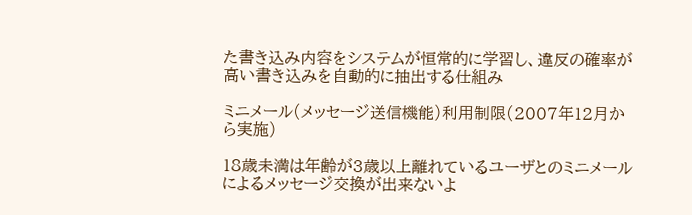た書き込み内容をシステムが恒常的に学習し、違反の確率が高い書き込みを自動的に抽出する仕組み

ミニメール(メッセージ送信機能)利用制限(2007年12月から実施)

18歳未満は年齢が3歳以上離れているユーザとのミニメールによるメッセージ交換が出来ないよ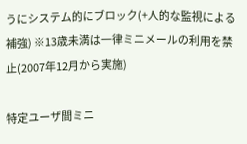うにシステム的にブロック(+人的な監視による補強) ※13歳未満は一律ミニメールの利用を禁止(2007年12月から実施)

特定ユーザ間ミニ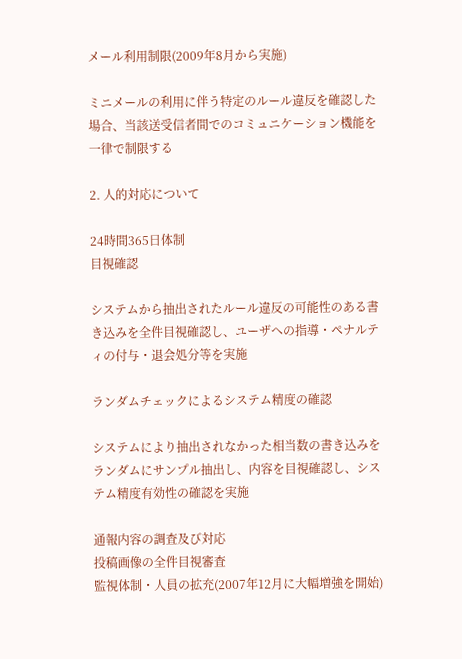メール利用制限(2009年8月から実施)

ミニメールの利用に伴う特定のルール違反を確認した場合、当該送受信者間でのコミュニケーション機能を一律で制限する

2. 人的対応について

24時間365日体制
目視確認

システムから抽出されたルール違反の可能性のある書き込みを全件目視確認し、ユーザへの指導・ペナルティの付与・退会処分等を実施

ランダムチェックによるシステム精度の確認

システムにより抽出されなかった相当数の書き込みをランダムにサンプル抽出し、内容を目視確認し、システム精度有効性の確認を実施

通報内容の調査及び対応
投稿画像の全件目視審査
監視体制・人員の拡充(2007年12月に大幅増強を開始)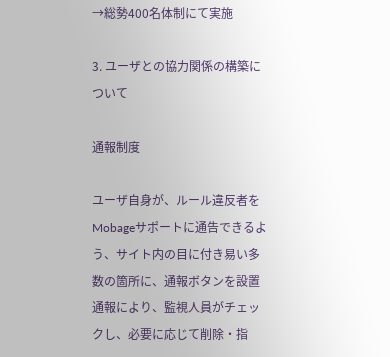→総勢400名体制にて実施

3. ユーザとの協力関係の構築について

通報制度

ユーザ自身が、ルール違反者をMobageサポートに通告できるよう、サイト内の目に付き易い多数の箇所に、通報ボタンを設置
通報により、監視人員がチェックし、必要に応じて削除・指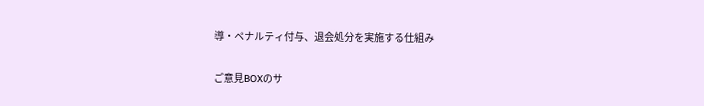導・ペナルティ付与、退会処分を実施する仕組み

ご意見BOXのサ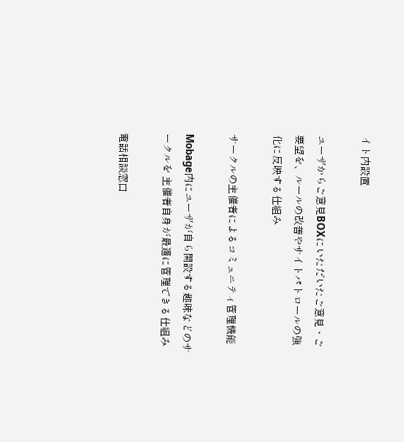イト内設置

ユーザからご意見BOXにいただいたご意見・ご要望を、ルールの改善やサイトパトロールの強化に反映する仕組み

サークルの主催者によるコミュニティ管理機能

Mobage内にユーザが自ら開設する趣味などのサークルを 主催者自身が最適に管理できる仕組み

電話相談窓口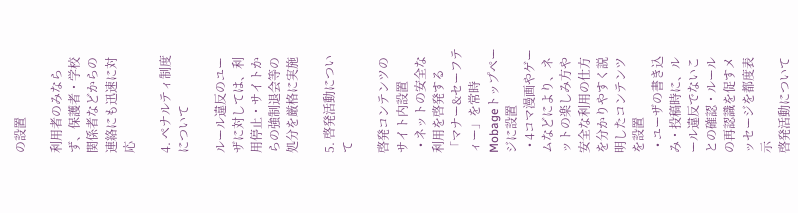の設置

利用者のみならず、保護者・学校関係者などからの連絡にも迅速に対応

4. ペナルティ制度について

ルール違反のユーザに対しては、利用停止・サイトからの強制退会等の処分を厳格に実施

5. 啓発活動について

啓発コンテンツのサイト内設置
  • ネットの安全な利用を啓発する「マナー&セーフティー」を常時Mobageトップページに設置
  • 4コマ漫画やゲームなどにより、ネットの楽しみ方や安全な利用の仕方を分かりやすく説明したコンテンツを設置
  • ユーザの書き込み・投稿時に、ルール違反でないことの確認・ルールの再認識を促すメッセージを都度表示
啓発活動について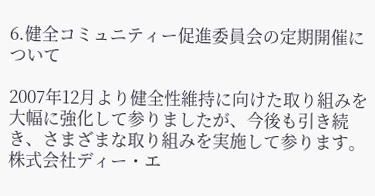6.健全コミュニティー促進委員会の定期開催について

2007年12月より健全性維持に向けた取り組みを大幅に強化して参りましたが、今後も引き続き、さまざまな取り組みを実施して参ります。
株式会社ディー・エ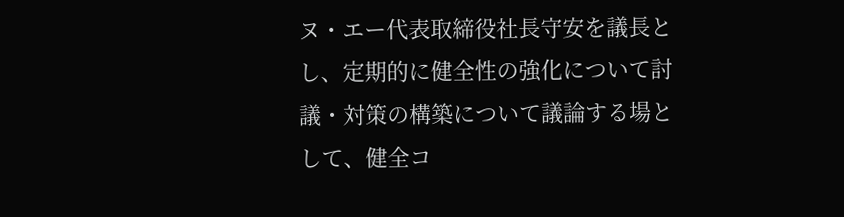ヌ・エー代表取締役社長守安を議長とし、定期的に健全性の強化について討議・対策の構築について議論する場として、健全コ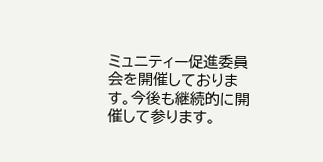ミュニティー促進委員会を開催しております。今後も継続的に開催して参ります。